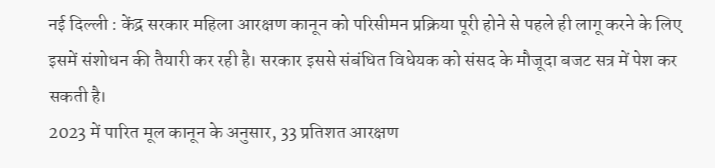नई दिल्ली : केंद्र सरकार महिला आरक्षण कानून को परिसीमन प्रक्रिया पूरी होने से पहले ही लागू करने के लिए इसमें संशोधन की तैयारी कर रही है। सरकार इससे संबंधित विधेयक को संसद के मौजूदा बजट सत्र में पेश कर सकती है।
2023 में पारित मूल कानून के अनुसार, 33 प्रतिशत आरक्षण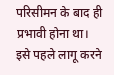परिसीमन के बाद ही प्रभावी होना था। इसे पहले लागू करने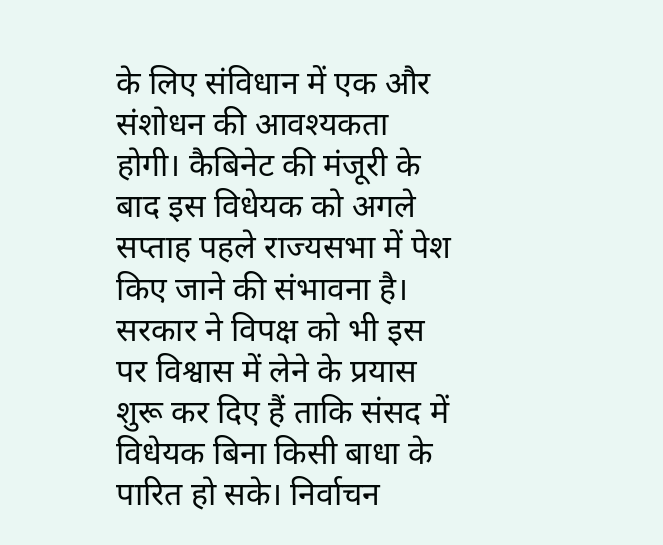के लिए संविधान में एक और संशोधन की आवश्यकता होगी। कैबिनेट की मंजूरी के बाद इस विधेयक को अगले सप्ताह पहले राज्यसभा में पेश किए जाने की संभावना है।
सरकार ने विपक्ष को भी इस पर विश्वास में लेने के प्रयास शुरू कर दिए हैं ताकि संसद में विधेयक बिना किसी बाधा के पारित हो सके। निर्वाचन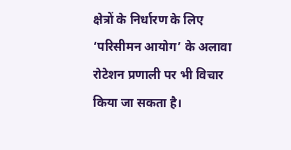क्षेत्रों के निर्धारण के लिए ‘परिसीमन आयोग’ के अलावा रोटेशन प्रणाली पर भी विचार किया जा सकता है।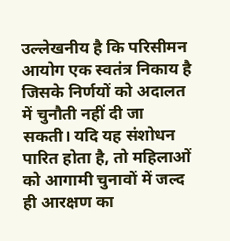उल्लेखनीय है कि परिसीमन आयोग एक स्वतंत्र निकाय है जिसके निर्णयों को अदालत में चुनौती नहीं दी जा सकती। यदि यह संशोधन पारित होता है, तो महिलाओं को आगामी चुनावों में जल्द ही आरक्षण का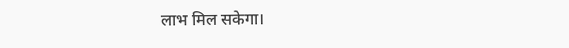लाभ मिल सकेगा।